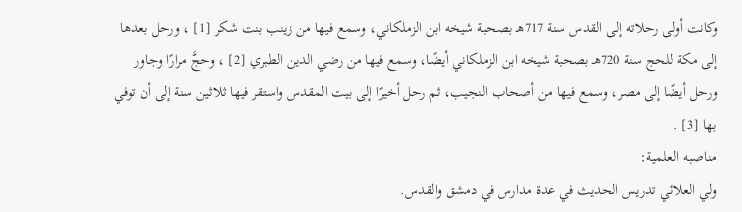وكانت أولى رحلاته إلى القدس سنة 717هـ بصحبة شيخه ابن الزملكاني، وسمع فيها من زينب بنت شكر [1] ، ورحل بعدها إلى مكة للحج سنة 720هـ بصحبة شيخه ابن الزملكاني أيضًا، وسمع فيها من رضي الدين الطبري [2] ، وحجَّ مرارًا وجاور ورحل أيضًا إلى مصر، وسمع فيها من أصحاب النجيب، ثم رحل أخيرًا إلى بيت المقدس واستقر فيها ثلاثين سنة إلى أن توفي بها [3] .
مناصبه العلمية:
ولي العلائي تدريس الحديث في عدة مدارس في دمشق والقدس.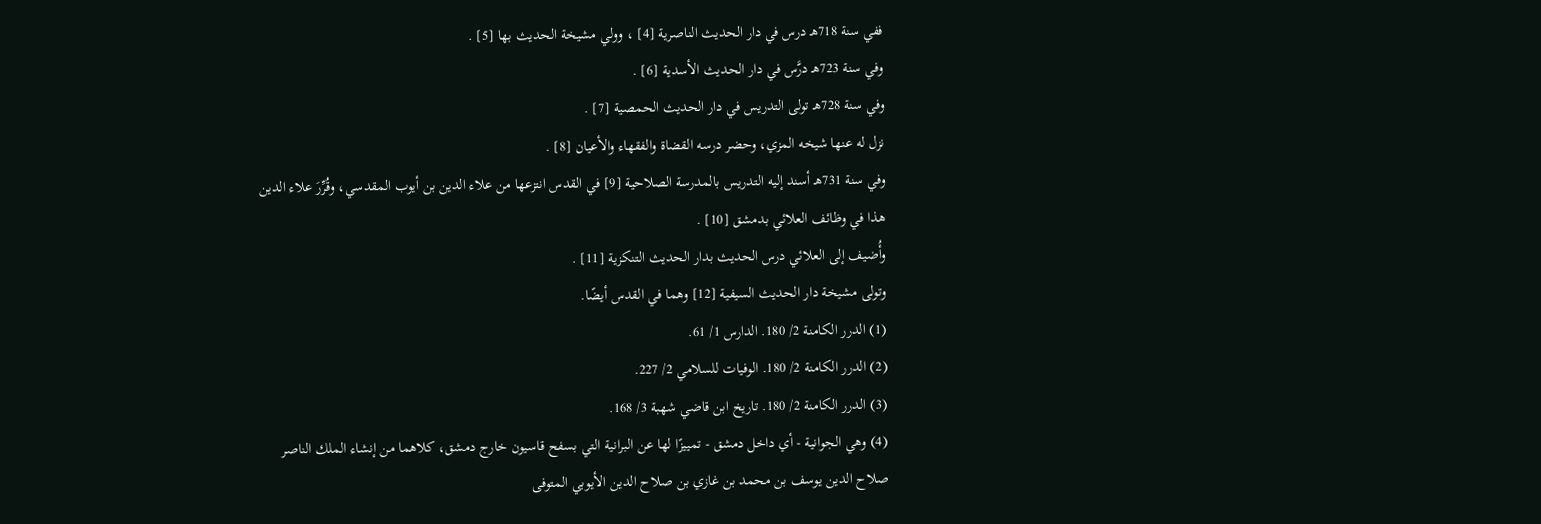ففي سنة 718هـ درس في دار الحديث الناصرية [4] ، وولي مشيخة الحديث بها [5] .
وفي سنة 723هـ درَّس في دار الحديث الأسدية [6] .
وفي سنة 728هـ تولى التدريس في دار الحديث الحمصية [7] .
نزل له عنها شيخه المزي، وحضر درسه القضاة والفقهاء والأعيان [8] .
وفي سنة 731هـ أسند إليه التدريس بالمدرسة الصلاحية [9] في القدس انتزعها من علاء الدين بن أيوب المقدسي، وقُرِّرَ علاء الدين هذا في وظائف العلائي بدمشق [10] .
وأُضيف إلى العلائي درس الحديث بدار الحديث التنكزية [11] .
وتولى مشيخة دار الحديث السيفية [12] وهما في القدس أيضًا.
(1) الدرر الكامنة 2/ 180. الدارس 1/ 61.
(2) الدرر الكامنة 2/ 180. الوفيات للسلامي 2/ 227.
(3) الدرر الكامنة 2/ 180. تاريخ ابن قاضي شهبة 3/ 168.
(4) وهي الجوانية - أي داخل دمشق - تمييزًا لها عن البرانية التي بسفح قاسيون خارج دمشق، كلاهما من إنشاء الملك الناصر صلاح الدين يوسف بن محمد بن غازي بن صلاح الدين الأيوبي المتوفى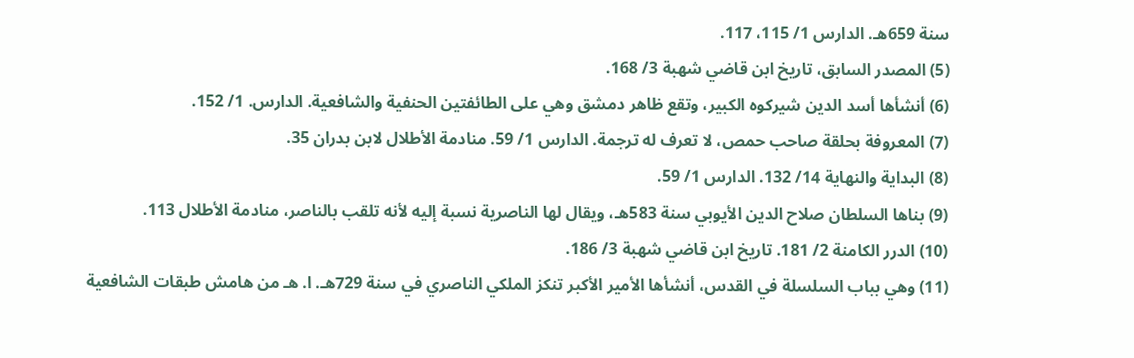سنة 659هـ. الدارس 1/ 115، 117.
(5) المصدر السابق، تاريخ ابن قاضي شهبة 3/ 168.
(6) أنشأها أسد الدين شيركوه الكبير، وتقع ظاهر دمشق وهي على الطائفتين الحنفية والشافعية. الدارس. 1/ 152.
(7) المعروفة بحلقة صاحب حمص، لا تعرف له ترجمة. الدارس 1/ 59. منادمة الأطلال لابن بدران 35.
(8) البداية والنهاية 14/ 132. الدارس 1/ 59.
(9) بناها السلطان صلاح الدين الأيوبي سنة 583هـ، ويقال لها الناصرية نسبة إليه لأنه تلقب بالناصر، منادمة الأطلال 113.
(10) الدرر الكامنة 2/ 181. تاريخ ابن قاضي شهبة 3/ 186.
(11) وهي بباب السلسلة في القدس، أنشأها الأمير الأكبر تنكز الملكي الناصري في سنة 729هـ. ا. هـ من هامش طبقات الشافعية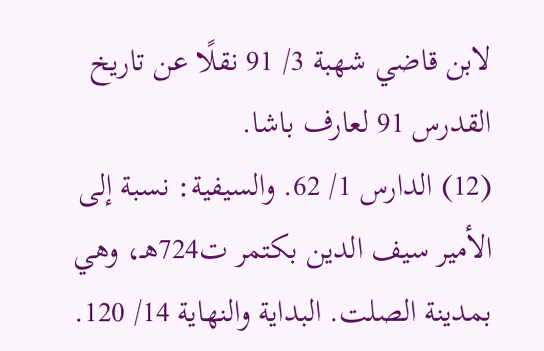لابن قاضي شهبة 3/ 91 نقلًا عن تاريخ القدرس 91 لعارف باشا.
(12) الدارس 1/ 62. والسيفية: نسبة إلى الأمير سيف الدين بكتمر ت724هـ، وهي بمدينة الصلت. البداية والنهاية 14/ 120.